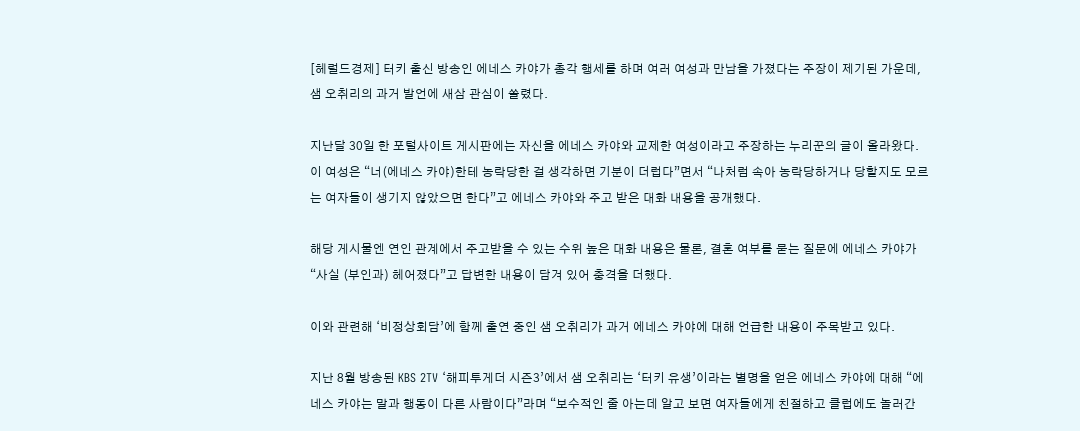[헤럴드경제] 터키 출신 방송인 에네스 카야가 총각 행세를 하며 여러 여성과 만남을 가졌다는 주장이 제기된 가운데, 샘 오취리의 과거 발언에 새삼 관심이 쏠렸다.

지난달 30일 한 포털사이트 게시판에는 자신을 에네스 카야와 교제한 여성이라고 주장하는 누리꾼의 글이 올라왔다. 이 여성은 “너(에네스 카야)한테 농락당한 걸 생각하면 기분이 더럽다”면서 “나처럼 속아 농락당하거나 당할지도 모르는 여자들이 생기지 않았으면 한다”고 에네스 카야와 주고 받은 대화 내용을 공개했다.

해당 게시물엔 연인 관계에서 주고받을 수 있는 수위 높은 대화 내용은 물론, 결혼 여부를 묻는 질문에 에네스 카야가 “사실 (부인과) 헤어졌다”고 답변한 내용이 담겨 있어 충격을 더했다.

이와 관련해 ‘비정상회담’에 함께 출연 중인 샘 오취리가 과거 에네스 카야에 대해 언급한 내용이 주목받고 있다.

지난 8월 방송된 KBS 2TV ‘해피투게더 시즌3’에서 샘 오취리는 ‘터키 유생’이라는 별명을 얻은 에네스 카야에 대해 “에네스 카야는 말과 행동이 다른 사람이다”라며 “보수적인 줄 아는데 알고 보면 여자들에게 친절하고 클럽에도 놀러간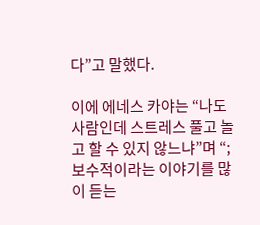다”고 말했다.

이에 에네스 카야는 “나도 사람인데 스트레스 풀고 놀고 할 수 있지 않느냐”며 “;보수적이라는 이야기를 많이 듣는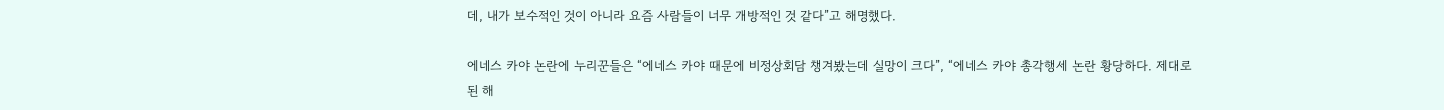데, 내가 보수적인 것이 아니라 요즘 사람들이 너무 개방적인 것 같다”고 해명했다.

에네스 카야 논란에 누리꾼들은 “에네스 카야 때문에 비정상회담 챙겨봤는데 실망이 크다”, “에네스 카야 총각행세 논란 황당하다. 제대로 된 해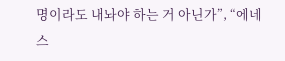명이라도 내놔야 하는 거 아닌가”, “에네스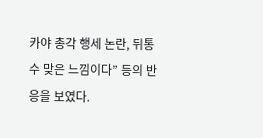카야 총각 행세 논란, 뒤통수 맞은 느낌이다” 등의 반응을 보였다.